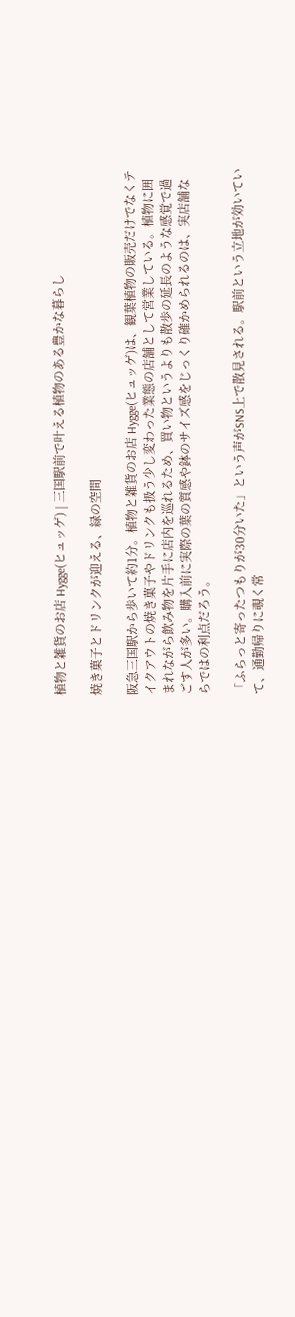植物と雑貨のお店 Hygge(ヒュッゲ) | 三国駅前で叶える植物のある豊かな暮らし

焼き菓子とドリンクが迎える、緑の空間

阪急三国駅から歩いて約1分。植物と雑貨のお店 Hygge(ヒュッゲ)は、観葉植物の販売だけでなくテイクアウトの焼き菓子やドリンクも扱う少し変わった業態の店舗として営業している。植物に囲まれながら飲み物を片手に店内を巡れるため、買い物というよりも散歩の延長のような感覚で過ごす人が多い。購入前に実際の葉の質感や鉢のサイズ感をじっくり確かめられるのは、実店舗ならではの利点だろう。

「ふらっと寄ったつもりが30分いた」という声がSNS上で散見される。駅前という立地が効いていて、通勤帰りに覗く常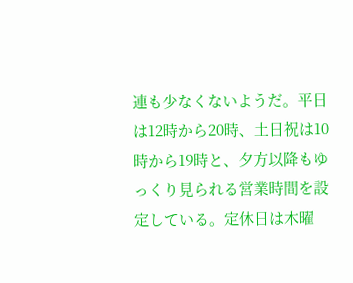連も少なくないようだ。平日は12時から20時、土日祝は10時から19時と、夕方以降もゆっくり見られる営業時間を設定している。定休日は木曜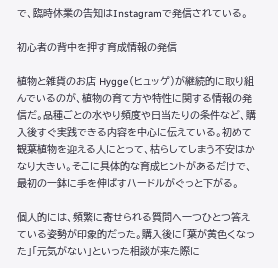で、臨時休業の告知はInstagramで発信されている。

初心者の背中を押す育成情報の発信

植物と雑貨のお店 Hygge(ヒュッゲ)が継続的に取り組んでいるのが、植物の育て方や特性に関する情報の発信だ。品種ごとの水やり頻度や日当たりの条件など、購入後すぐ実践できる内容を中心に伝えている。初めて観葉植物を迎える人にとって、枯らしてしまう不安はかなり大きい。そこに具体的な育成ヒントがあるだけで、最初の一鉢に手を伸ばすハードルがぐっと下がる。

個人的には、頻繁に寄せられる質問へ一つひとつ答えている姿勢が印象的だった。購入後に「葉が黄色くなった」「元気がない」といった相談が来た際に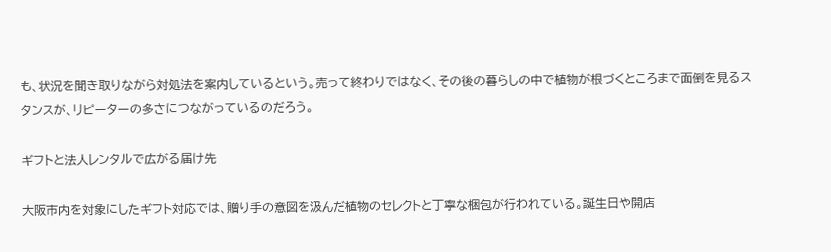も、状況を聞き取りながら対処法を案内しているという。売って終わりではなく、その後の暮らしの中で植物が根づくところまで面倒を見るスタンスが、リピーターの多さにつながっているのだろう。

ギフトと法人レンタルで広がる届け先

大阪市内を対象にしたギフト対応では、贈り手の意図を汲んだ植物のセレクトと丁寧な梱包が行われている。誕生日や開店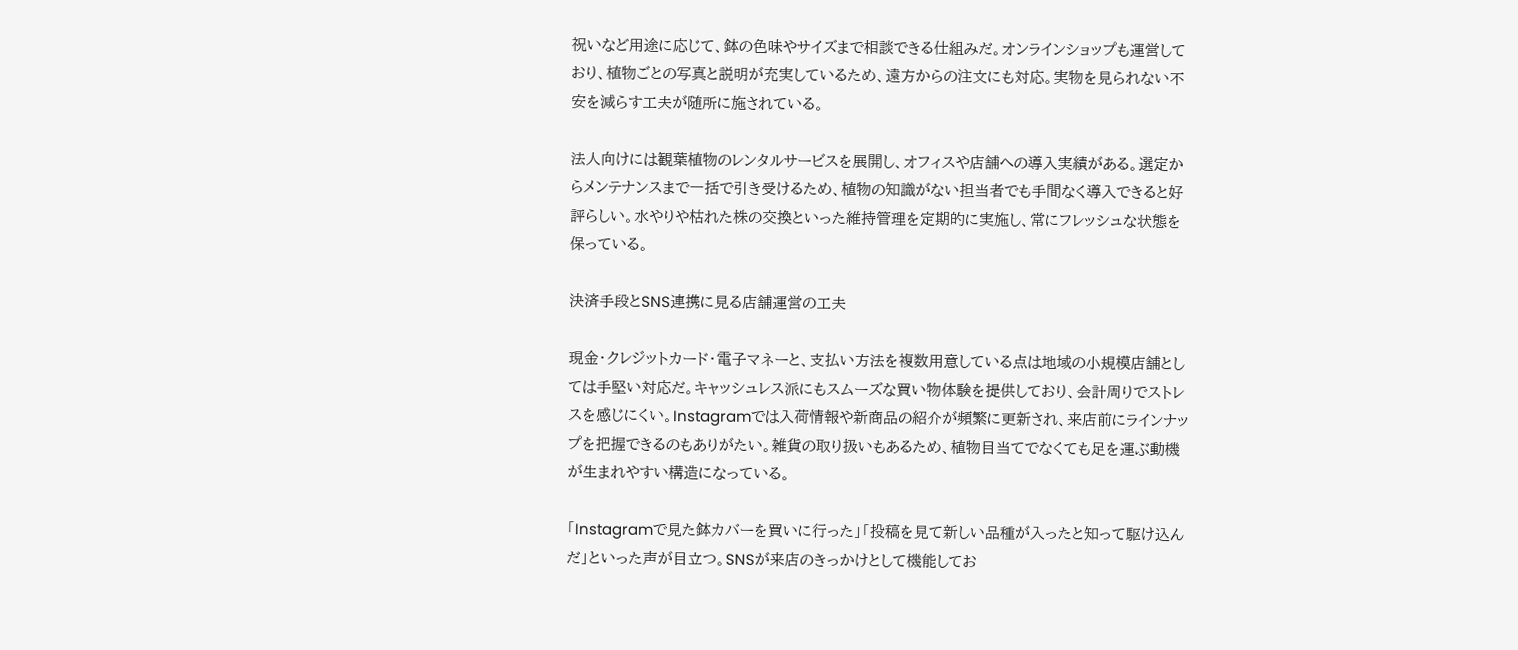祝いなど用途に応じて、鉢の色味やサイズまで相談できる仕組みだ。オンラインショップも運営しており、植物ごとの写真と説明が充実しているため、遠方からの注文にも対応。実物を見られない不安を減らす工夫が随所に施されている。

法人向けには観葉植物のレンタルサービスを展開し、オフィスや店舗への導入実績がある。選定からメンテナンスまで一括で引き受けるため、植物の知識がない担当者でも手間なく導入できると好評らしい。水やりや枯れた株の交換といった維持管理を定期的に実施し、常にフレッシュな状態を保っている。

決済手段とSNS連携に見る店舗運営の工夫

現金・クレジットカード・電子マネーと、支払い方法を複数用意している点は地域の小規模店舗としては手堅い対応だ。キャッシュレス派にもスムーズな買い物体験を提供しており、会計周りでストレスを感じにくい。Instagramでは入荷情報や新商品の紹介が頻繁に更新され、来店前にラインナップを把握できるのもありがたい。雑貨の取り扱いもあるため、植物目当てでなくても足を運ぶ動機が生まれやすい構造になっている。

「Instagramで見た鉢カバーを買いに行った」「投稿を見て新しい品種が入ったと知って駆け込んだ」といった声が目立つ。SNSが来店のきっかけとして機能してお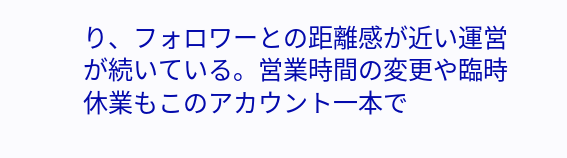り、フォロワーとの距離感が近い運営が続いている。営業時間の変更や臨時休業もこのアカウント一本で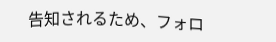告知されるため、フォロ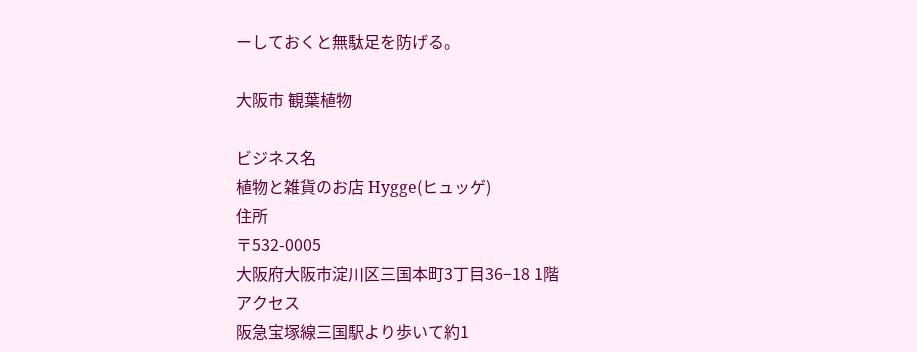ーしておくと無駄足を防げる。

大阪市 観葉植物

ビジネス名
植物と雑貨のお店 Hygge(ヒュッゲ)
住所
〒532-0005
大阪府大阪市淀川区三国本町3丁目36−18 1階
アクセス
阪急宝塚線三国駅より歩いて約1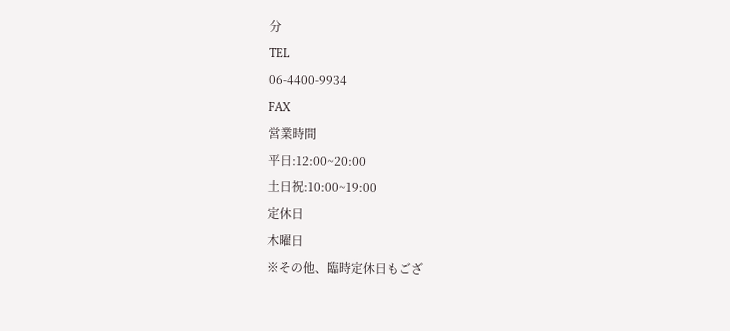分
TEL
06-4400-9934
FAX
営業時間
平日:12:00~20:00
土日祝:10:00~19:00
定休日
木曜日
※その他、臨時定休日もござ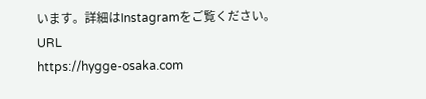います。詳細はInstagramをご覧ください。
URL
https://hygge-osaka.com